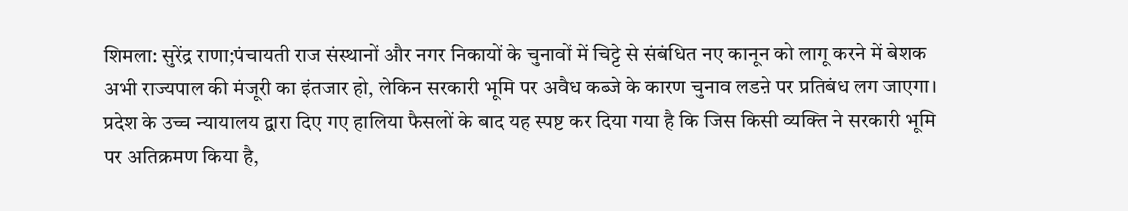शिमला: सुरेंद्र राणा;पंचायती राज संस्थानों और नगर निकायों के चुनावों में चिट्टे से संबंधित नए कानून को लागू करने में बेशक अभी राज्यपाल की मंजूरी का इंतजार हो, लेकिन सरकारी भूमि पर अवैध कब्जे के कारण चुनाव लडऩे पर प्रतिबंध लग जाएगा। प्रदेश के उच्च न्यायालय द्वारा दिए गए हालिया फैसलों के बाद यह स्पष्ट कर दिया गया है कि जिस किसी व्यक्ति ने सरकारी भूमि पर अतिक्रमण किया है,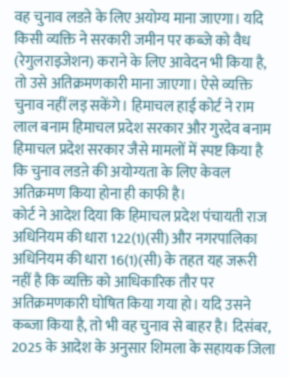वह चुनाव लडऩे के लिए अयोग्य माना जाएगा। यदि किसी व्यक्ति ने सरकारी जमीन पर कब्जे को वैध (रेगुलराइजेशन) कराने के लिए आवेदन भी किया है, तो उसे अतिक्रमणकारी माना जाएगा। ऐसे व्यक्ति चुनाव नहीं लड़ सकेंगे। हिमाचल हाई कोर्ट ने राम लाल बनाम हिमाचल प्रदेश सरकार और गुरदेव बनाम हिमाचल प्रदेश सरकार जैसे मामलों में स्पष्ट किया है कि चुनाव लडऩे की अयोग्यता के लिए केवल अतिक्रमण किया होना ही काफी है।
कोर्ट ने आदेश दिया कि हिमाचल प्रदेश पंचायती राज अधिनियम की धारा 122(1)(सी) और नगरपालिका अधिनियम की धारा 16(1)(सी) के तहत यह जरूरी नहीं है कि व्यक्ति को आधिकारिक तौर पर अतिक्रमणकारी घोषित किया गया हो। यदि उसने कब्जा किया है, तो भी वह चुनाव से बाहर है। दिसंबर, 2025 के आदेश के अनुसार शिमला के सहायक जिला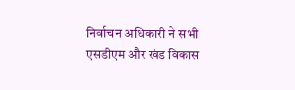निर्वाचन अधिकारी ने सभी एसडीएम और खंड विकास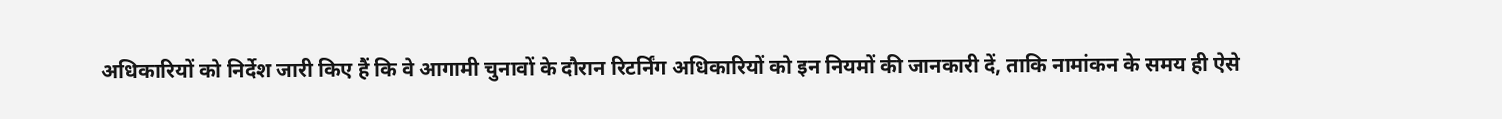अधिकारियों को निर्देश जारी किए हैं कि वे आगामी चुनावों के दौरान रिटर्निंग अधिकारियों को इन नियमों की जानकारी दें, ताकि नामांकन के समय ही ऐसे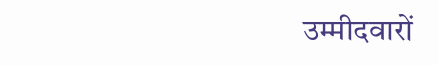उम्मीदवारों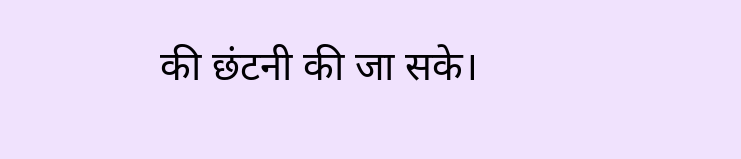की छंटनी की जा सके।